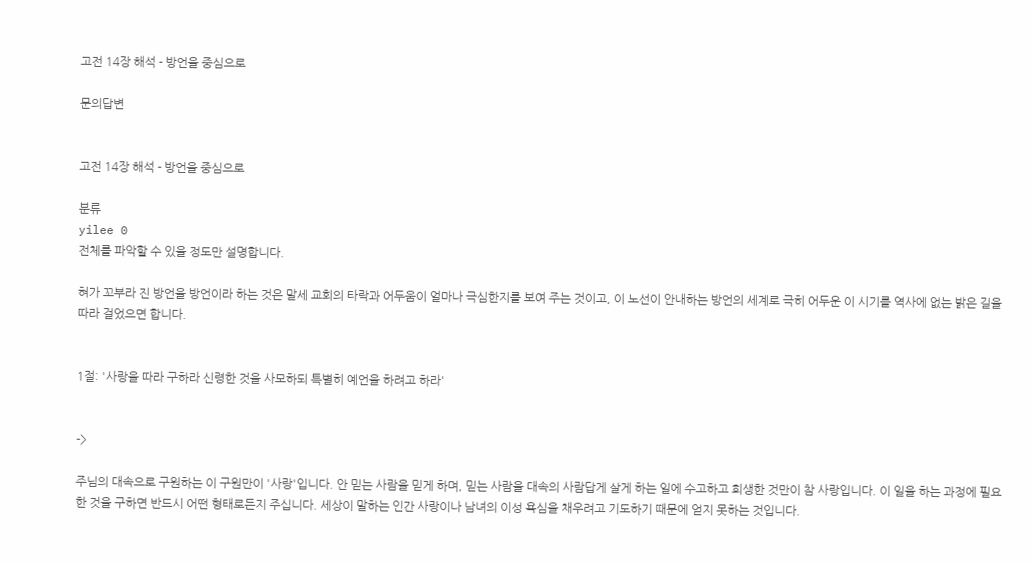고전 14장 해석 - 방언을 중심으로

문의답변


고전 14장 해석 - 방언을 중심으로

분류
yilee 0
전체를 파악할 수 있을 정도만 설명합니다.

혀가 꼬부라 진 방언을 방언이라 하는 것은 말세 교회의 타락과 어두움이 얼마나 극심한지를 보여 주는 것이고, 이 노선이 안내하는 방언의 세계로 극히 어두운 이 시기를 역사에 없는 밝은 길을 따라 걸었으면 합니다.


1절: '사랑을 따라 구하라 신령한 것을 사모하되 특별히 예언을 하려고 하라'


->

주님의 대속으로 구원하는 이 구원만이 '사랑'입니다. 안 믿는 사람을 믿게 하며, 믿는 사람을 대속의 사람답게 살게 하는 일에 수고하고 희생한 것만이 참 사랑입니다. 이 일을 하는 과정에 필요한 것을 구하면 반드시 어떤 형태로든지 주십니다. 세상이 말하는 인간 사랑이나 남녀의 이성 욕심을 채우려고 기도하기 때문에 얻지 못하는 것입니다.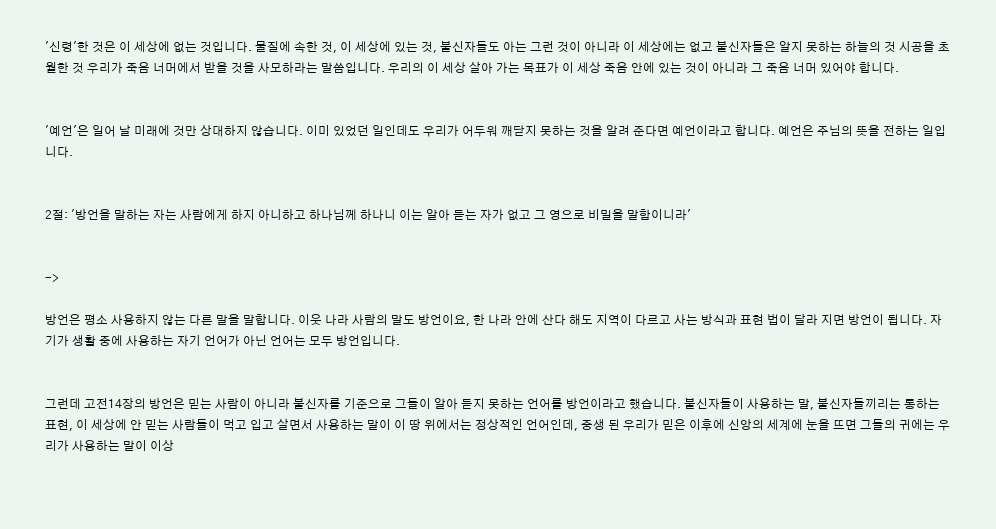'신령'한 것은 이 세상에 없는 것입니다. 물질에 속한 것, 이 세상에 있는 것, 불신자들도 아는 그런 것이 아니라 이 세상에는 없고 불신자들은 알지 못하는 하늘의 것 시공을 초월한 것 우리가 죽음 너머에서 받을 것을 사모하라는 말씀입니다. 우리의 이 세상 살아 가는 목표가 이 세상 죽음 안에 있는 것이 아니라 그 죽음 너머 있어야 합니다.


'예언'은 일어 날 미래에 것만 상대하지 않습니다. 이미 있었던 일인데도 우리가 어두워 깨닫지 못하는 것을 알려 준다면 예언이라고 합니다. 예언은 주님의 뜻을 전하는 일입니다.


2절: '방언을 말하는 자는 사람에게 하지 아니하고 하나님께 하나니 이는 알아 듣는 자가 없고 그 영으로 비밀을 말함이니라'


->

방언은 평소 사용하지 않는 다른 말을 말합니다. 이웃 나라 사람의 말도 방언이요, 한 나라 안에 산다 해도 지역이 다르고 사는 방식과 표현 법이 달라 지면 방언이 됩니다. 자기가 생활 중에 사용하는 자기 언어가 아닌 언어는 모두 방언입니다.


그런데 고전14장의 방언은 믿는 사람이 아니라 불신자를 기준으로 그들이 알아 듣지 못하는 언어를 방언이라고 했습니다. 불신자들이 사용하는 말, 불신자들끼리는 통하는 표현, 이 세상에 안 믿는 사람들이 먹고 입고 살면서 사용하는 말이 이 땅 위에서는 정상적인 언어인데, 중생 된 우리가 믿은 이후에 신앙의 세계에 눈을 뜨면 그들의 귀에는 우리가 사용하는 말이 이상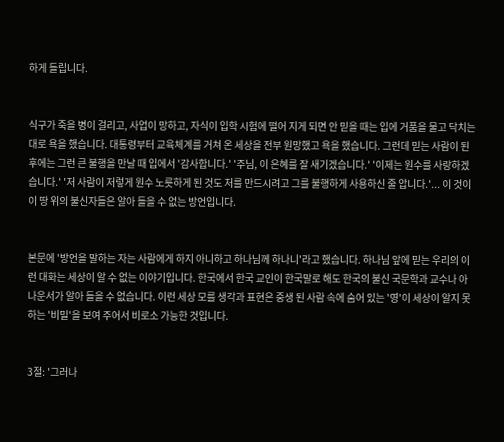하게 들립니다.


식구가 죽을 병이 걸리고, 사업이 망하고, 자식이 입학 시험에 떨어 지게 되면 안 믿을 때는 입에 거품을 물고 닥치는 대로 욕을 했습니다. 대통령부터 교육체계를 거쳐 온 세상을 전부 원망했고 욕을 했습니다. 그런데 믿는 사람이 된 후에는 그런 큰 불행을 만날 때 입에서 '감사합니다.' '주님, 이 은혜를 잘 새기겠습니다.' '이제는 원수를 사랑하겠습니다.' '저 사람이 저렇게 원수 노릇하게 된 것도 저를 만드시려고 그를 불행하게 사용하신 줄 압니다.'... 이 것이 이 땅 위의 불신자들은 알아 들을 수 없는 방언입니다.


본문에 '방언을 말하는 자는 사람에게 하지 아니하고 하나님께 하나니'라고 했습니다. 하나님 앞에 믿는 우리의 이런 대화는 세상이 알 수 없는 이야기입니다. 한국에서 한국 교인이 한국말로 해도 한국의 불신 국문학과 교수나 아나운서가 알아 들을 수 없습니다. 이런 세상 모를 생각과 표현은 중생 된 사람 속에 숨어 있는 '영'이 세상이 알지 못하는 '비밀'을 보여 주어서 비로소 가능한 것입니다.


3절: '그러나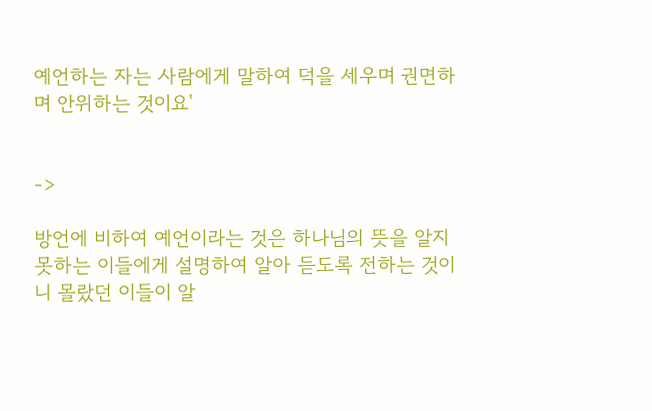예언하는 자는 사람에게 말하여 덕을 세우며 권면하며 안위하는 것이요'


->

방언에 비하여 예언이라는 것은 하나님의 뜻을 알지 못하는 이들에게 설명하여 알아 듣도록 전하는 것이니 몰랐던 이들이 알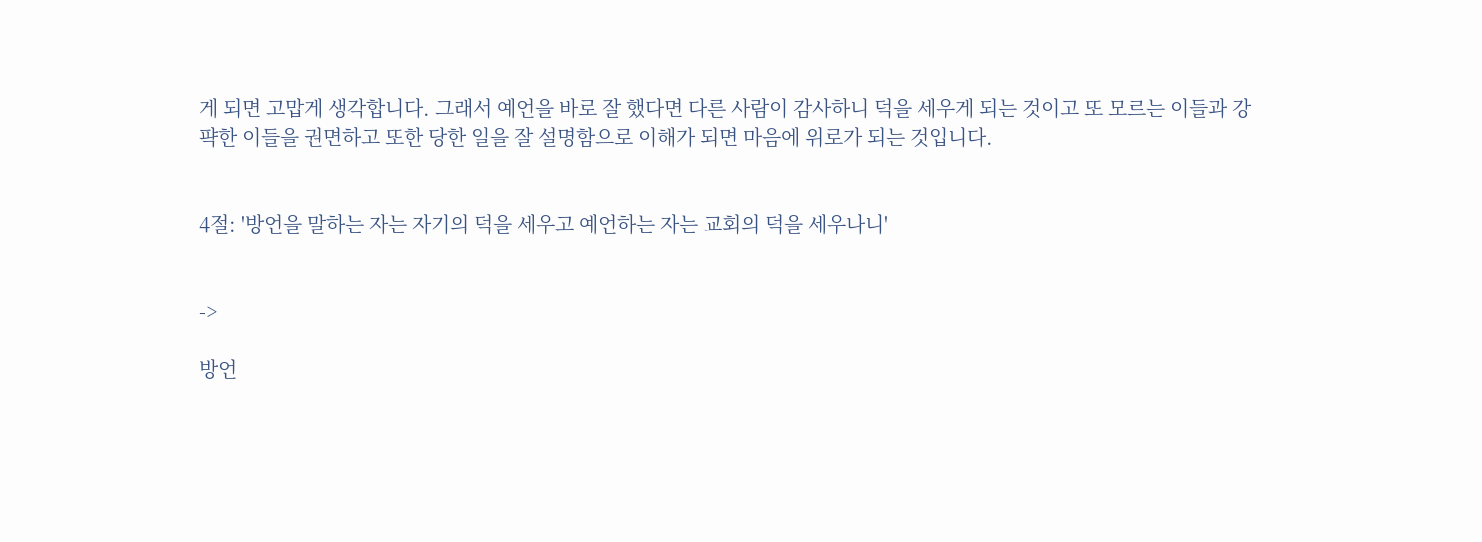게 되면 고맙게 생각합니다. 그래서 예언을 바로 잘 했다면 다른 사람이 감사하니 덕을 세우게 되는 것이고 또 모르는 이들과 강퍅한 이들을 권면하고 또한 당한 일을 잘 설명함으로 이해가 되면 마음에 위로가 되는 것입니다.


4절: '방언을 말하는 자는 자기의 덕을 세우고 예언하는 자는 교회의 덕을 세우나니'


->

방언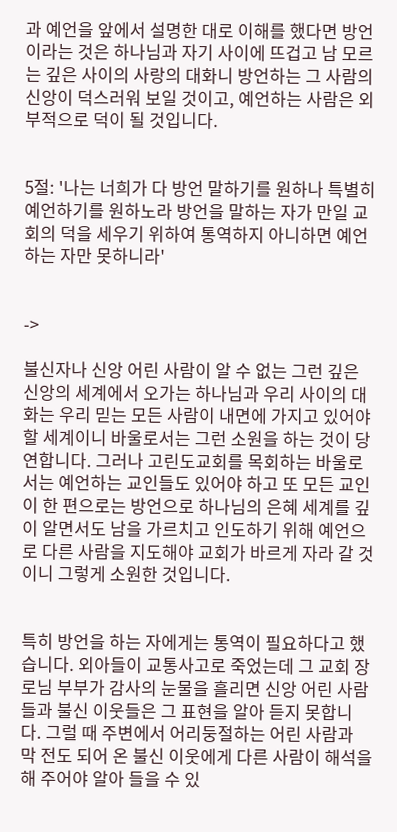과 예언을 앞에서 설명한 대로 이해를 했다면 방언이라는 것은 하나님과 자기 사이에 뜨겁고 남 모르는 깊은 사이의 사랑의 대화니 방언하는 그 사람의 신앙이 덕스러워 보일 것이고, 예언하는 사람은 외부적으로 덕이 될 것입니다.


5절: '나는 너희가 다 방언 말하기를 원하나 특별히 예언하기를 원하노라 방언을 말하는 자가 만일 교회의 덕을 세우기 위하여 통역하지 아니하면 예언하는 자만 못하니라'


->

불신자나 신앙 어린 사람이 알 수 없는 그런 깊은 신앙의 세계에서 오가는 하나님과 우리 사이의 대화는 우리 믿는 모든 사람이 내면에 가지고 있어야 할 세계이니 바울로서는 그런 소원을 하는 것이 당연합니다. 그러나 고린도교회를 목회하는 바울로서는 예언하는 교인들도 있어야 하고 또 모든 교인이 한 편으로는 방언으로 하나님의 은혜 세계를 깊이 알면서도 남을 가르치고 인도하기 위해 예언으로 다른 사람을 지도해야 교회가 바르게 자라 갈 것이니 그렇게 소원한 것입니다.


특히 방언을 하는 자에게는 통역이 필요하다고 했습니다. 외아들이 교통사고로 죽었는데 그 교회 장로님 부부가 감사의 눈물을 흘리면 신앙 어린 사람들과 불신 이웃들은 그 표현을 알아 듣지 못합니다. 그럴 때 주변에서 어리둥절하는 어린 사람과 막 전도 되어 온 불신 이웃에게 다른 사람이 해석을 해 주어야 알아 들을 수 있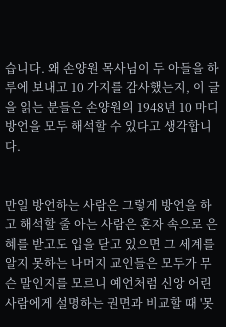습니다. 왜 손양원 목사님이 두 아들을 하루에 보내고 10 가지를 감사했는지, 이 글을 읽는 분들은 손양원의 1948년 10 마디 방언을 모두 해석할 수 있다고 생각합니다.


만일 방언하는 사람은 그렇게 방언을 하고 해석할 줄 아는 사람은 혼자 속으로 은혜를 받고도 입을 닫고 있으면 그 세계를 알지 못하는 나머지 교인들은 모두가 무슨 말인지를 모르니 예언처럼 신앙 어린 사람에게 설명하는 권면과 비교할 때 '못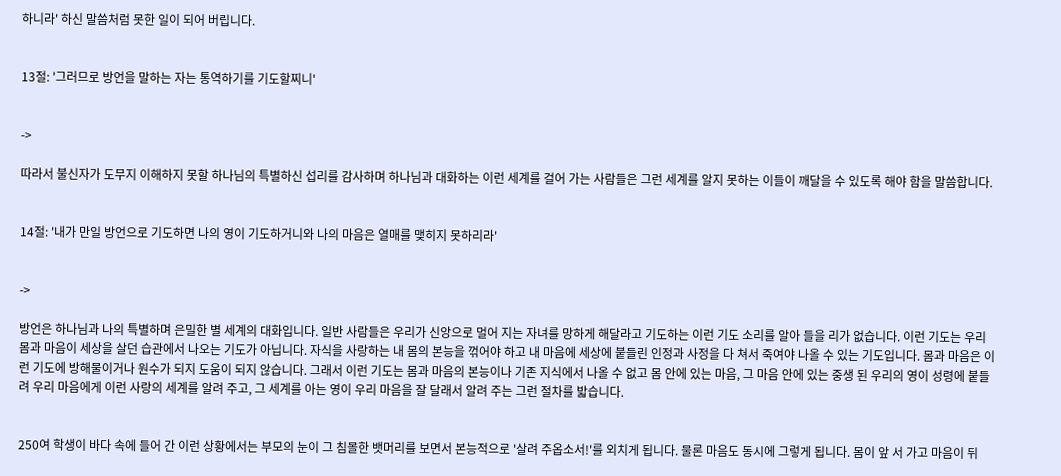하니라' 하신 말씀처럼 못한 일이 되어 버립니다.


13절: '그러므로 방언을 말하는 자는 통역하기를 기도할찌니'


->

따라서 불신자가 도무지 이해하지 못할 하나님의 특별하신 섭리를 감사하며 하나님과 대화하는 이런 세계를 걸어 가는 사람들은 그런 세계를 알지 못하는 이들이 깨달을 수 있도록 해야 함을 말씀합니다.


14절: '내가 만일 방언으로 기도하면 나의 영이 기도하거니와 나의 마음은 열매를 맺히지 못하리라'


->

방언은 하나님과 나의 특별하며 은밀한 별 세계의 대화입니다. 일반 사람들은 우리가 신앙으로 멀어 지는 자녀를 망하게 해달라고 기도하는 이런 기도 소리를 알아 들을 리가 없습니다. 이런 기도는 우리 몸과 마음이 세상을 살던 습관에서 나오는 기도가 아닙니다. 자식을 사랑하는 내 몸의 본능을 꺾어야 하고 내 마음에 세상에 붙들린 인정과 사정을 다 쳐서 죽여야 나올 수 있는 기도입니다. 몸과 마음은 이런 기도에 방해물이거나 원수가 되지 도움이 되지 않습니다. 그래서 이런 기도는 몸과 마음의 본능이나 기존 지식에서 나올 수 없고 몸 안에 있는 마음, 그 마음 안에 있는 중생 된 우리의 영이 성령에 붙들려 우리 마음에게 이런 사랑의 세계를 알려 주고, 그 세계를 아는 영이 우리 마음을 잘 달래서 알려 주는 그런 절차를 밟습니다.


250여 학생이 바다 속에 들어 간 이런 상황에서는 부모의 눈이 그 침몰한 뱃머리를 보면서 본능적으로 '살려 주옵소서!'를 외치게 됩니다. 물론 마음도 동시에 그렇게 됩니다. 몸이 앞 서 가고 마음이 뒤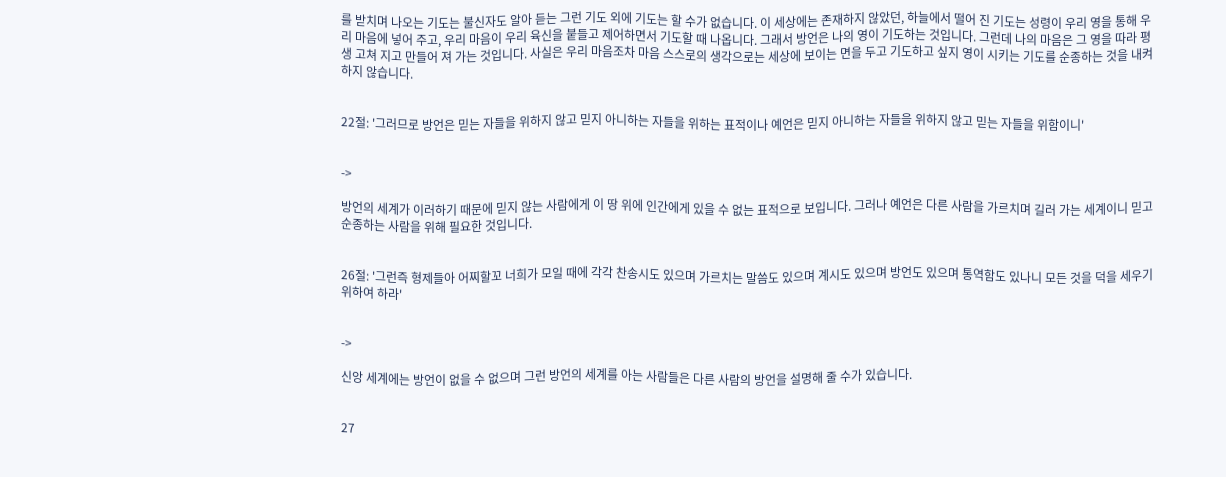를 받치며 나오는 기도는 불신자도 알아 듣는 그런 기도 외에 기도는 할 수가 없습니다. 이 세상에는 존재하지 않았던, 하늘에서 떨어 진 기도는 성령이 우리 영을 통해 우리 마음에 넣어 주고, 우리 마음이 우리 육신을 붙들고 제어하면서 기도할 때 나옵니다. 그래서 방언은 나의 영이 기도하는 것입니다. 그런데 나의 마음은 그 영을 따라 평생 고쳐 지고 만들어 져 가는 것입니다. 사실은 우리 마음조차 마음 스스로의 생각으로는 세상에 보이는 면을 두고 기도하고 싶지 영이 시키는 기도를 순종하는 것을 내켜 하지 않습니다.


22절: '그러므로 방언은 믿는 자들을 위하지 않고 믿지 아니하는 자들을 위하는 표적이나 예언은 믿지 아니하는 자들을 위하지 않고 믿는 자들을 위함이니'


->

방언의 세계가 이러하기 때문에 믿지 않는 사람에게 이 땅 위에 인간에게 있을 수 없는 표적으로 보입니다. 그러나 예언은 다른 사람을 가르치며 길러 가는 세계이니 믿고 순종하는 사람을 위해 필요한 것입니다.


26절: '그런즉 형제들아 어찌할꼬 너희가 모일 때에 각각 찬송시도 있으며 가르치는 말씀도 있으며 계시도 있으며 방언도 있으며 통역함도 있나니 모든 것을 덕을 세우기 위하여 하라'


->

신앙 세계에는 방언이 없을 수 없으며 그런 방언의 세계를 아는 사람들은 다른 사람의 방언을 설명해 줄 수가 있습니다.


27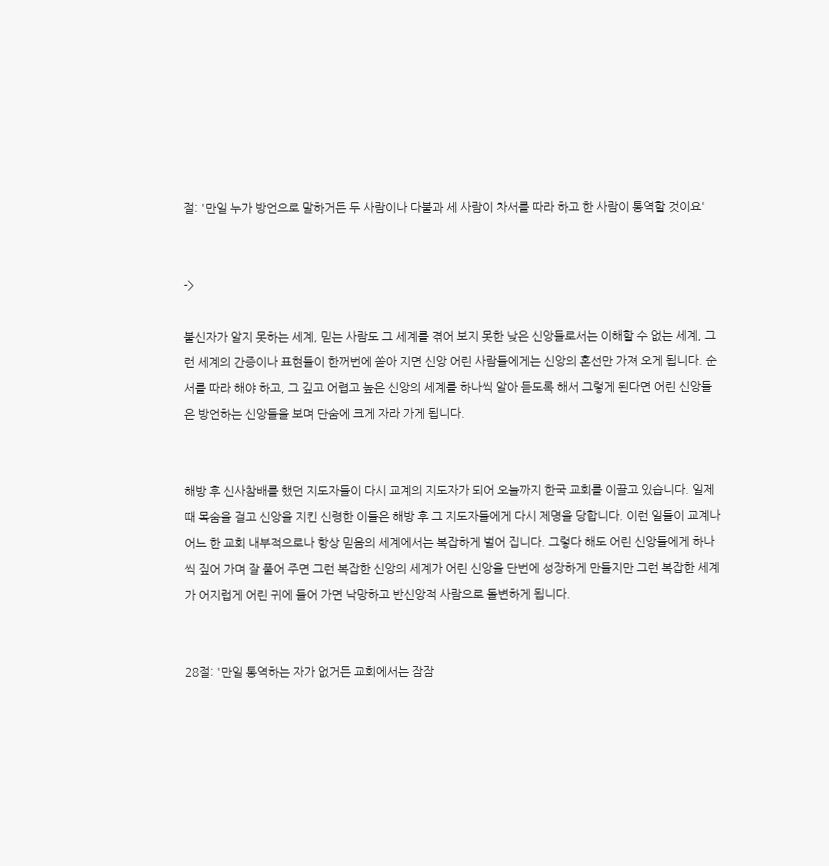절: '만일 누가 방언으로 말하거든 두 사람이나 다불과 세 사람이 차서를 따라 하고 한 사람이 통역할 것이요'


->

불신자가 알지 못하는 세계, 믿는 사람도 그 세계를 겪어 보지 못한 낮은 신앙들로서는 이해할 수 없는 세계, 그런 세계의 간증이나 표현들이 한꺼번에 쏟아 지면 신앙 어린 사람들에게는 신앙의 혼선만 가져 오게 됩니다. 순서를 따라 해야 하고, 그 깊고 어렵고 높은 신앙의 세계를 하나씩 알아 듣도록 해서 그렇게 된다면 어린 신앙들은 방언하는 신앙들을 보며 단숨에 크게 자라 가게 됩니다.


해방 후 신사참배를 했던 지도자들이 다시 교계의 지도자가 되어 오늘까지 한국 교회를 이끌고 있습니다. 일제 때 목숨을 걸고 신앙을 지킨 신령한 이들은 해방 후 그 지도자들에게 다시 제명을 당합니다. 이런 일들이 교계나 어느 한 교회 내부적으로나 항상 믿음의 세계에서는 복잡하게 벌어 집니다. 그렇다 해도 어린 신앙들에게 하나씩 짚어 가며 잘 풀어 주면 그런 복잡한 신앙의 세계가 어린 신앙을 단번에 성장하게 만들지만 그런 복잡한 세계가 어지럽게 어린 귀에 들어 가면 낙망하고 반신앙적 사람으로 돌변하게 됩니다.


28절: '만일 통역하는 자가 없거든 교회에서는 잠잠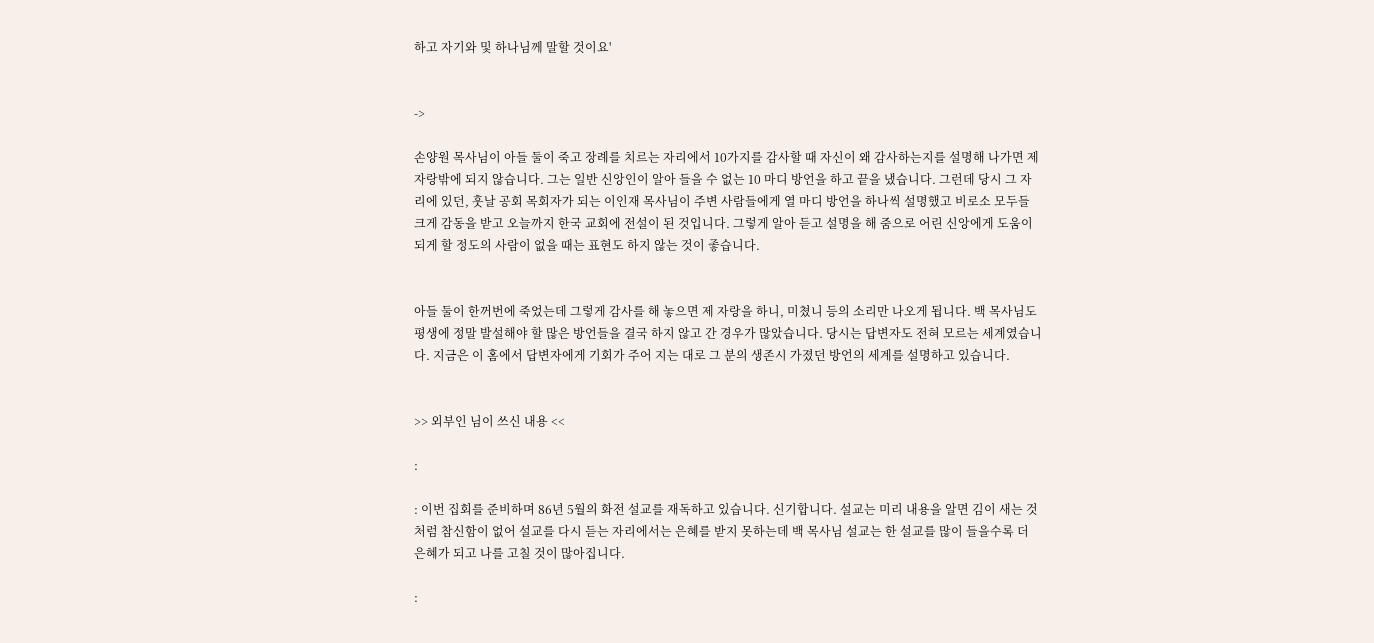하고 자기와 및 하나님께 말할 것이요'


->

손양원 목사님이 아들 둘이 죽고 장례를 치르는 자리에서 10가지를 감사할 때 자신이 왜 감사하는지를 설명해 나가면 제 자랑밖에 되지 않습니다. 그는 일반 신앙인이 알아 들을 수 없는 10 마디 방언을 하고 끝을 냈습니다. 그런데 당시 그 자리에 있던, 훗날 공회 목회자가 되는 이인재 목사님이 주변 사람들에게 열 마디 방언을 하나씩 설명했고 비로소 모두들 크게 감동을 받고 오늘까지 한국 교회에 전설이 된 것입니다. 그렇게 알아 듣고 설명을 해 줌으로 어린 신앙에게 도움이 되게 할 정도의 사람이 없을 때는 표현도 하지 않는 것이 좋습니다.


아들 둘이 한꺼번에 죽었는데 그렇게 감사를 해 놓으면 제 자랑을 하니, 미쳤니 등의 소리만 나오게 됩니다. 백 목사님도 평생에 정말 발설해야 할 많은 방언들을 결국 하지 않고 간 경우가 많았습니다. 당시는 답변자도 전혀 모르는 세계였습니다. 지금은 이 홈에서 답변자에게 기회가 주어 지는 대로 그 분의 생존시 가졌던 방언의 세계를 설명하고 있습니다.


>> 외부인 님이 쓰신 내용 <<

:

: 이번 집회를 준비하며 86년 5월의 화전 설교를 재독하고 있습니다. 신기합니다. 설교는 미리 내용을 알면 김이 새는 것처럼 참신함이 없어 설교를 다시 듣는 자리에서는 은혜를 받지 못하는데 백 목사님 설교는 한 설교를 많이 들을수록 더 은혜가 되고 나를 고칠 것이 많아집니다.

: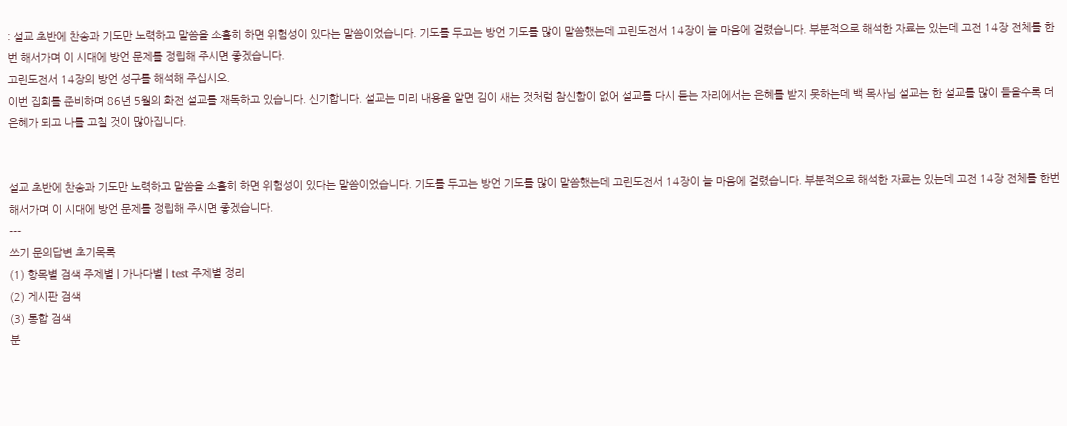: 설교 초반에 찬송과 기도만 노력하고 말씀을 소홀히 하면 위험성이 있다는 말씀이었습니다. 기도를 두고는 방언 기도를 많이 말씀했는데 고린도전서 14장이 늘 마음에 걸렸습니다. 부분적으로 해석한 자료는 있는데 고전 14장 전체를 한번 해서가며 이 시대에 방언 문제를 정립해 주시면 좋겠습니다.
고린도전서 14장의 방언 성구를 해석해 주십시오.
이번 집회를 준비하며 86년 5월의 화전 설교를 재독하고 있습니다. 신기합니다. 설교는 미리 내용을 알면 김이 새는 것처럼 참신함이 없어 설교를 다시 듣는 자리에서는 은혜를 받지 못하는데 백 목사님 설교는 한 설교를 많이 들을수록 더 은혜가 되고 나를 고칠 것이 많아집니다.


설교 초반에 찬송과 기도만 노력하고 말씀을 소홀히 하면 위험성이 있다는 말씀이었습니다. 기도를 두고는 방언 기도를 많이 말씀했는데 고린도전서 14장이 늘 마음에 걸렸습니다. 부분적으로 해석한 자료는 있는데 고전 14장 전체를 한번 해서가며 이 시대에 방언 문제를 정립해 주시면 좋겠습니다.
---
쓰기 문의답변 초기목록
(1) 항목별 검색 주제별 | 가나다별 | test 주제별 정리
(2) 게시판 검색
(3) 통합 검색
분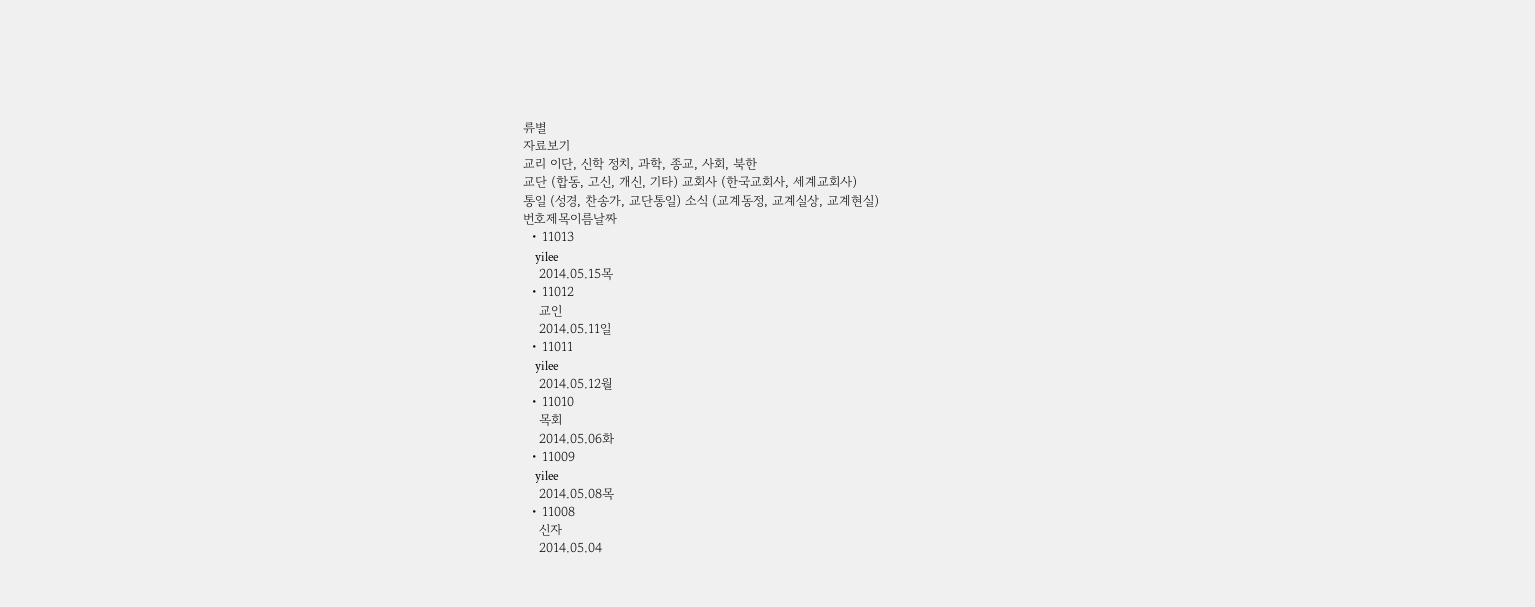류별
자료보기
교리 이단, 신학 정치, 과학, 종교, 사회, 북한
교단 (합동, 고신, 개신, 기타) 교회사 (한국교회사, 세계교회사)
통일 (성경, 찬송가, 교단통일) 소식 (교계동정, 교계실상, 교계현실)
번호제목이름날짜
  • 11013
    yilee
    2014.05.15목
  • 11012
    교인
    2014.05.11일
  • 11011
    yilee
    2014.05.12월
  • 11010
    목회
    2014.05.06화
  • 11009
    yilee
    2014.05.08목
  • 11008
    신자
    2014.05.04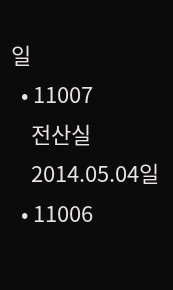일
  • 11007
    전산실
    2014.05.04일
  • 11006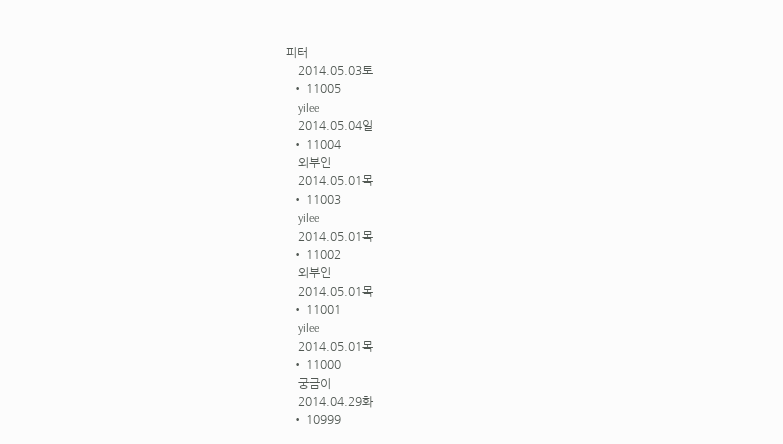피터
    2014.05.03토
  • 11005
    yilee
    2014.05.04일
  • 11004
    외부인
    2014.05.01목
  • 11003
    yilee
    2014.05.01목
  • 11002
    외부인
    2014.05.01목
  • 11001
    yilee
    2014.05.01목
  • 11000
    궁금이
    2014.04.29화
  • 10999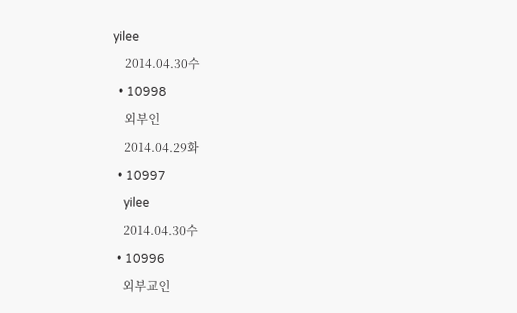yilee
    2014.04.30수
  • 10998
    외부인
    2014.04.29화
  • 10997
    yilee
    2014.04.30수
  • 10996
    외부교인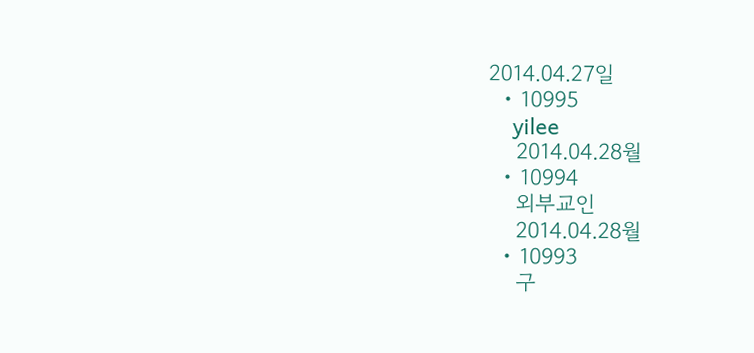2014.04.27일
  • 10995
    yilee
    2014.04.28월
  • 10994
    외부교인
    2014.04.28월
  • 10993
    구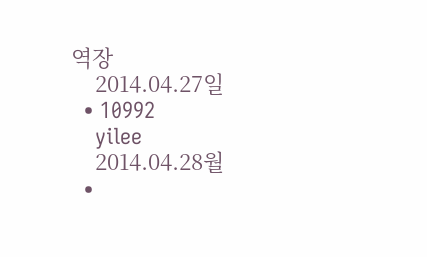역장
    2014.04.27일
  • 10992
    yilee
    2014.04.28월
  •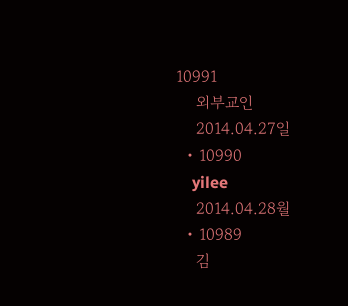10991
    외부교인
    2014.04.27일
  • 10990
    yilee
    2014.04.28월
  • 10989
    김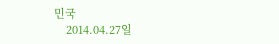민국
    2014.04.27일